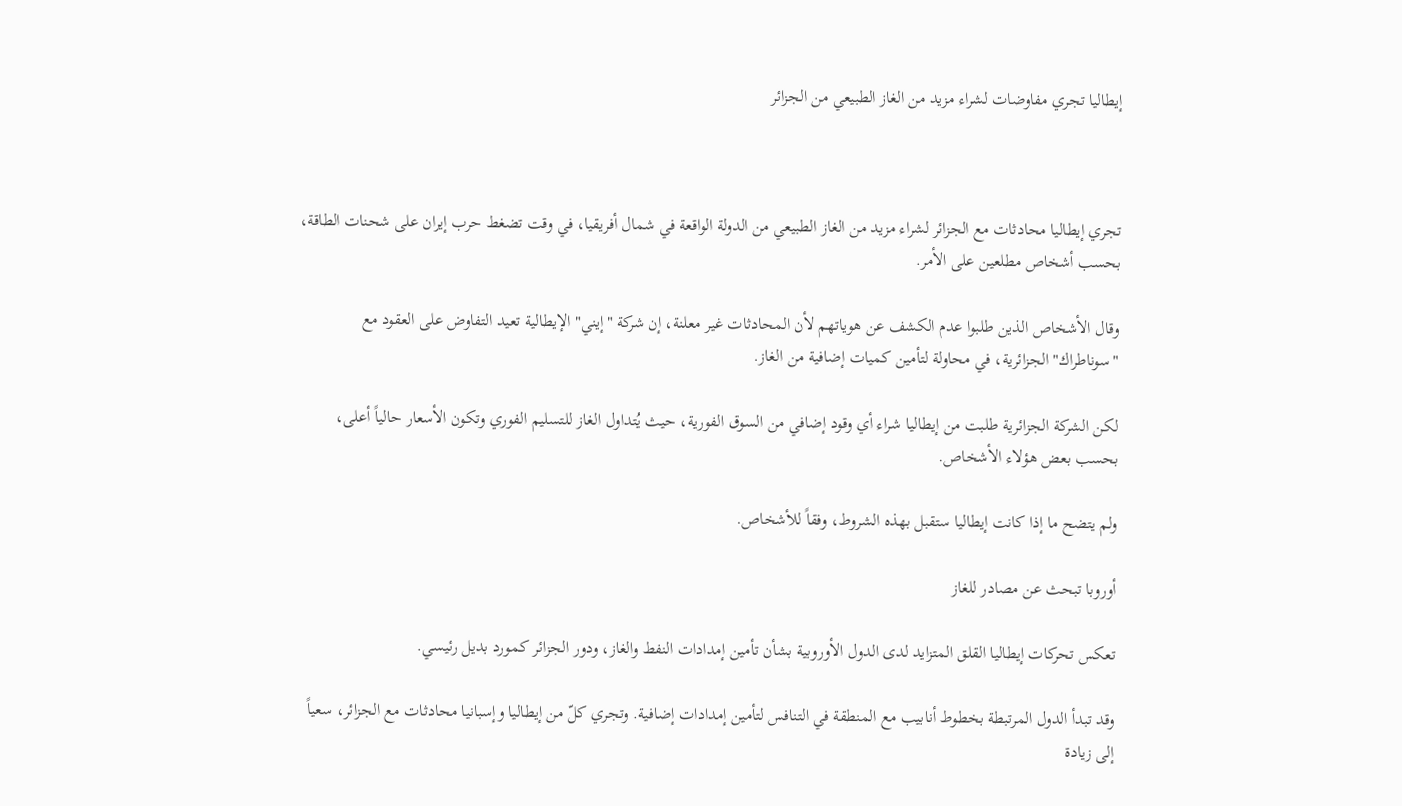إيطاليا تجري مفاوضات لشراء مزيد من الغاز الطبيعي من الجزائر



تجري إيطاليا محادثات مع الجزائر لشراء مزيد من الغاز الطبيعي من الدولة الواقعة في شمال أفريقيا، في وقت تضغط حرب إيران على شحنات الطاقة، بحسب أشخاص مطلعين على الأمر.

وقال الأشخاص الذين طلبوا عدم الكشف عن هوياتهم لأن المحادثات غير معلنة، إن شركة "إيني" الإيطالية تعيد التفاوض على العقود مع "سوناطراك" الجزائرية، في محاولة لتأمين كميات إضافية من الغاز.

لكن الشركة الجزائرية طلبت من إيطاليا شراء أي وقود إضافي من السوق الفورية، حيث يُتداول الغاز للتسليم الفوري وتكون الأسعار حالياً أعلى، بحسب بعض هؤلاء الأشخاص.

ولم يتضح ما إذا كانت إيطاليا ستقبل بهذه الشروط، وفقاً للأشخاص.

أوروبا تبحث عن مصادر للغاز

تعكس تحركات إيطاليا القلق المتزايد لدى الدول الأوروبية بشأن تأمين إمدادات النفط والغاز، ودور الجزائر كمورد بديل رئيسي.

وقد تبدأ الدول المرتبطة بخطوط أنابيب مع المنطقة في التنافس لتأمين إمدادات إضافية. وتجري كلّ من إيطاليا وإسبانيا محادثات مع الجزائر، سعياً إلى زيادة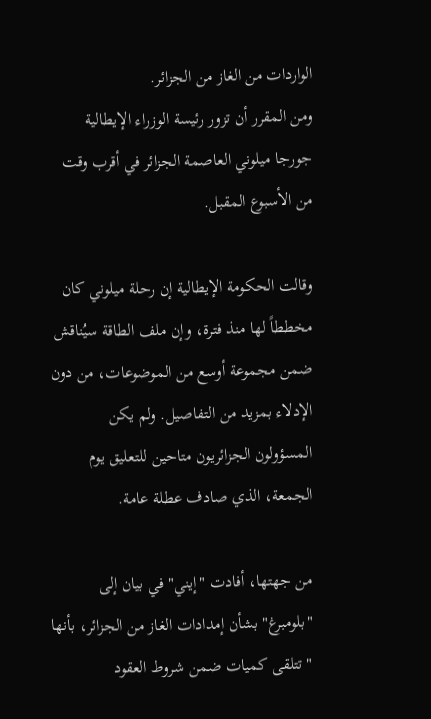الواردات من الغاز من الجزائر.
ومن المقرر أن تزور رئيسة الوزراء الإيطالية جورجا ميلوني العاصمة الجزائر في أقرب وقت من الأسبوع المقبل.

وقالت الحكومة الإيطالية إن رحلة ميلوني كان مخططاً لها منذ فترة، وإن ملف الطاقة سيُناقش ضمن مجموعة أوسع من الموضوعات، من دون الإدلاء بمزيد من التفاصيل. ولم يكن المسؤولون الجزائريون متاحين للتعليق يوم الجمعة، الذي صادف عطلة عامة.

من جهتها، أفادت "إيني" في بيان إلى "بلومبرغ" بشأن إمدادات الغاز من الجزائر، بأنها "تتلقى كميات ضمن شروط العقود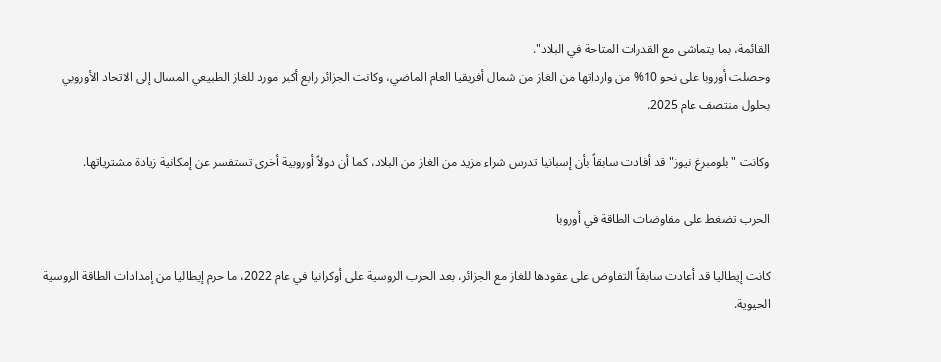القائمة، بما يتماشى مع القدرات المتاحة في البلاد".
وحصلت أوروبا على نحو 10% من وارداتها من الغاز من شمال أفريقيا العام الماضي، وكانت الجزائر رابع أكبر مورد للغاز الطبيعي المسال إلى الاتحاد الأوروبي بحلول منتصف عام 2025.

وكانت "بلومبرغ نيوز" قد أفادت سابقاً بأن إسبانيا تدرس شراء مزيد من الغاز من البلاد، كما أن دولاً أوروبية أخرى تستفسر عن إمكانية زيادة مشترياتها.

الحرب تضغط على مفاوضات الطاقة في أوروبا

كانت إيطاليا قد أعادت سابقاً التفاوض على عقودها للغاز مع الجزائر، بعد الحرب الروسية على أوكرانيا في عام 2022، ما حرم إيطاليا من إمدادات الطاقة الروسية الحيوية.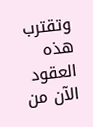وتقترب هذه العقود الآن من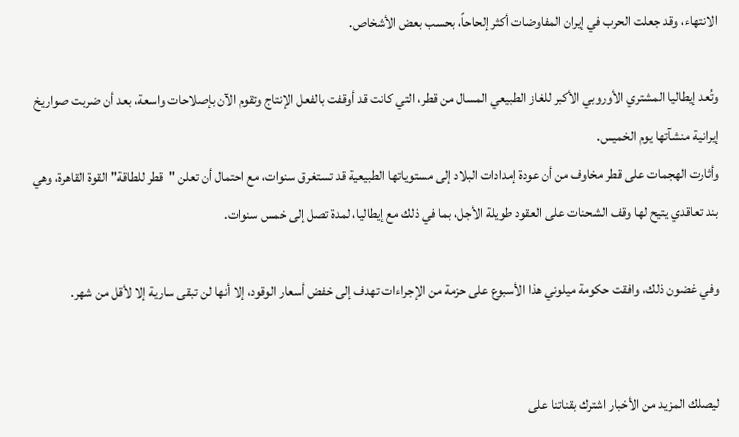الانتهاء، وقد جعلت الحرب في إيران المفاوضات أكثر إلحاحاً، بحسب بعض الأشخاص.

وتُعد إيطاليا المشتري الأوروبي الأكبر للغاز الطبيعي المسال من قطر، التي كانت قد أوقفت بالفعل الإنتاج وتقوم الآن بإصلاحات واسعة، بعد أن ضربت صواريخ إيرانية منشآتها يوم الخميس.
وأثارت الهجمات على قطر مخاوف من أن عودة إمدادات البلاد إلى مستوياتها الطبيعية قد تستغرق سنوات، مع احتمال أن تعلن "قطر للطاقة" القوة القاهرة، وهي بند تعاقدي يتيح لها وقف الشحنات على العقود طويلة الأجل، بما في ذلك مع إيطاليا، لمدة تصل إلى خمس سنوات.

وفي غضون ذلك، وافقت حكومة ميلوني هذا الأسبوع على حزمة من الإجراءات تهدف إلى خفض أسعار الوقود، إلا أنها لن تبقى سارية إلا لأقل من شهر.


ليصلك المزيد من الأخبار اشترك بقناتنا على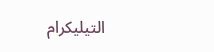التيليكرام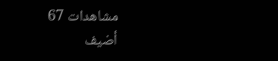مشاهدات 67
أضيف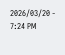2026/03/20 - 7:24 PM